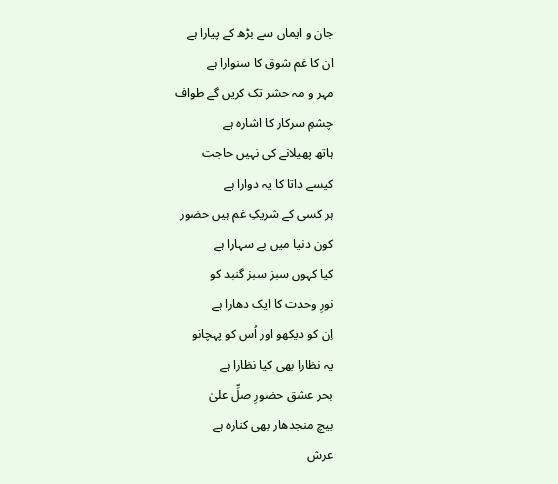جان و ایماں سے بڑھ کے پیارا ہے
ان کا غم شوق کا سنوارا ہے
مہر و مہ حشر تک کریں گے طواف
چشمِ سرکار کا اشارہ ہے
ہاتھ پھیلانے کی نہیں حاجت
کیسے داتا کا یہ دوارا ہے
ہر کسی کے شریکِ غم ہیں حضور
کون دنیا میں بے سہارا ہے
کیا کہوں سبز سبز گنبد کو
نورِ وحدت کا ایک دھارا ہے
اِن کو دیکھو اور اُس کو پہچانو
یہ نظارا بھی کیا نظارا ہے
بحر عشق حضورِ صلِّ علیٰ
بیچ منجدھار بھی کنارہ ہے
عرش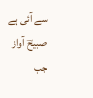سے آئی ہے صبیحؔ آواز
جب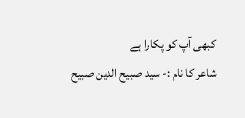کبھی آپ کو پکارا ہے
شاعر کا نام :- سید صبیح الدین صبیح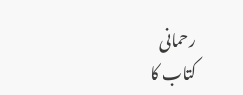رحمانی
کتاب کا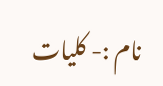نام :- کلیات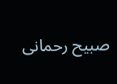صبیح رحمانی